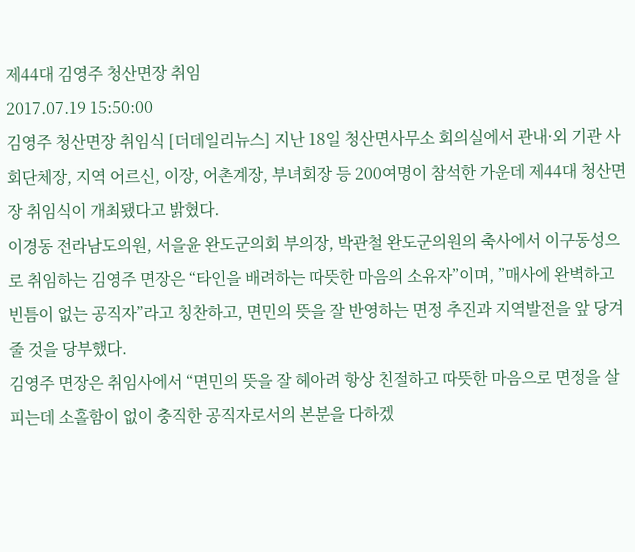제44대 김영주 청산면장 취임
2017.07.19 15:50:00
김영주 청산면장 취임식 [더데일리뉴스] 지난 18일 청산면사무소 회의실에서 관내·외 기관 사회단체장, 지역 어르신, 이장, 어촌계장, 부녀회장 등 200여명이 참석한 가운데 제44대 청산면장 취임식이 개최됐다고 밝혔다.
이경동 전라남도의원, 서을윤 완도군의회 부의장, 박관철 완도군의원의 축사에서 이구동성으로 취임하는 김영주 면장은 “타인을 배려하는 따뜻한 마음의 소유자”이며, ”매사에 완벽하고 빈틈이 없는 공직자”라고 칭찬하고, 면민의 뜻을 잘 반영하는 면정 추진과 지역발전을 앞 당겨 줄 것을 당부했다.
김영주 면장은 취임사에서 “면민의 뜻을 잘 헤아려 항상 친절하고 따뜻한 마음으로 면정을 살피는데 소홀함이 없이 충직한 공직자로서의 본분을 다하겠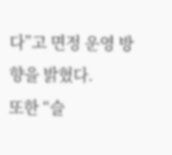다”고 면정 운영 방향을 밝혔다.
또한 “슬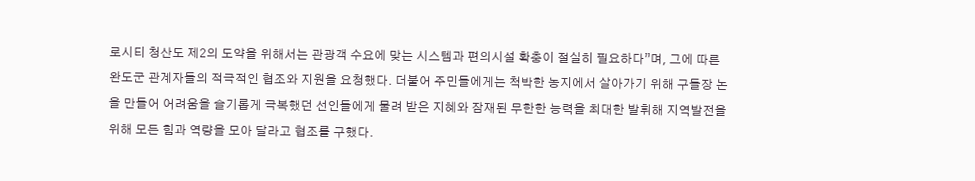로시티 청산도 제2의 도약을 위해서는 관광객 수요에 맞는 시스템과 편의시설 확충이 절실히 필요하다”며, 그에 따른 완도군 관계자들의 적극적인 협조와 지원을 요청했다. 더불어 주민들에게는 척박한 농지에서 살아가기 위해 구들장 논을 만들어 어려움을 슬기롭게 극복했던 선인들에게 물려 받은 지혜와 잠재된 무한한 능력을 최대한 발휘해 지역발전을 위해 모든 힘과 역량을 모아 달라고 협조를 구했다.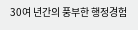30여 년간의 풍부한 행정경험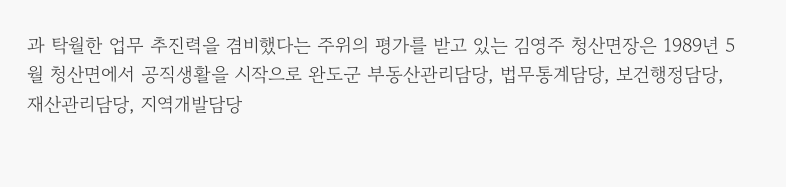과 탁월한 업무 추진력을 겸비했다는 주위의 평가를 받고 있는 김영주 청산면장은 1989년 5월 청산면에서 공직생활을 시작으로 완도군 부동산관리담당, 법무통계담당, 보건행정담당, 재산관리담당, 지역개발담당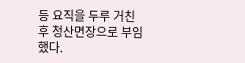등 요직을 두루 거친 후 청산면장으로 부임했다.